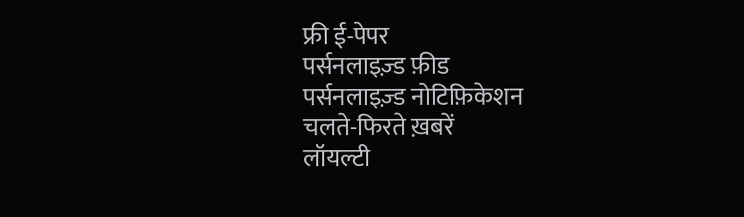फ्री ई-पेपर
पर्सनलाइज़्ड फ़ीड
पर्सनलाइज़्ड नोटिफ़िकेशन
चलते-फिरते ख़बरें
लॉयल्टी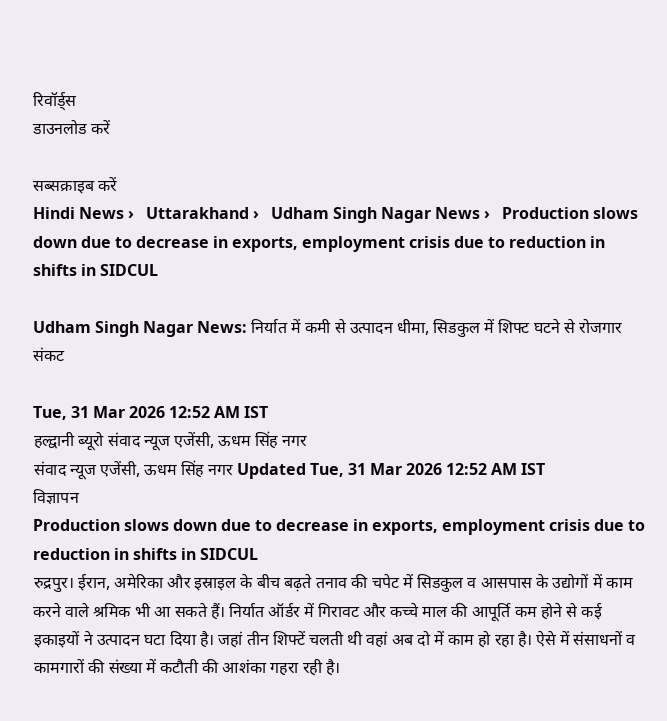रिवॉर्ड्स
डाउनलोड करें

सब्सक्राइब करें
Hindi News ›   Uttarakhand ›   Udham Singh Nagar News ›   Production slows down due to decrease in exports, employment crisis due to reduction in shifts in SIDCUL

Udham Singh Nagar News: निर्यात में कमी से उत्पादन धीमा, सिडकुल में शिफ्ट घटने से रोजगार संकट

Tue, 31 Mar 2026 12:52 AM IST
हल्द्वानी ब्यूरो संवाद न्यूज एजेंसी, ऊधम सिंह नगर
संवाद न्यूज एजेंसी, ऊधम सिंह नगर Updated Tue, 31 Mar 2026 12:52 AM IST
विज्ञापन
Production slows down due to decrease in exports, employment crisis due to reduction in shifts in SIDCUL
रुद्रपुर। ईरान, अमेरिका और इस्राइल के बीच बढ़ते तनाव की चपेट में सिडकुल व आसपास के उद्योगों में काम करने वाले श्रमिक भी आ सकते हैं। निर्यात ऑर्डर में गिरावट और कच्चे माल की आपूर्ति कम होने से कई इकाइयों ने उत्पादन घटा दिया है। जहां तीन शिफ्टें चलती थी वहां अब दो में काम हो रहा है। ऐसे में संसाधनों व कामगारों की संख्या में कटौती की आशंका गहरा रही है।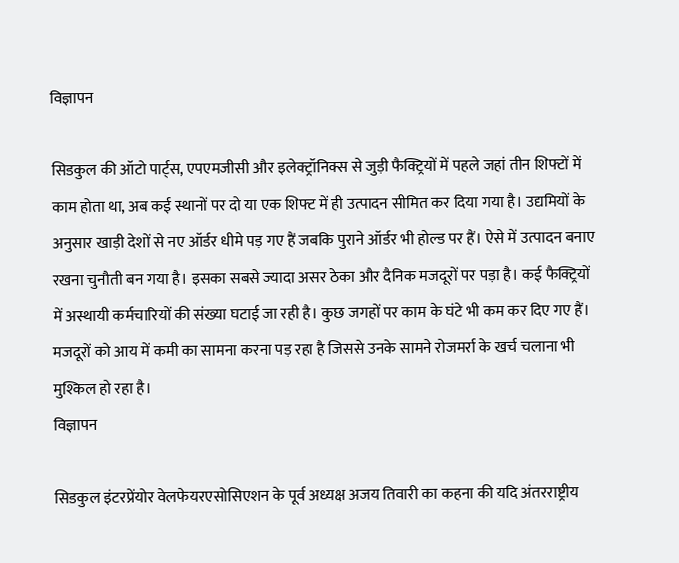विज्ञापन

सिडकुल की ऑटो पार्ट्स, एपएमजीसी और इलेक्ट्रॉनिक्स से जुड़ी फैक्ट्रियों में पहले जहां तीन शिफ्टों में काम होता था, अब कई स्थानों पर दो या एक शिफ्ट में ही उत्पादन सीमित कर दिया गया है। उद्यमियों के अनुसार खाड़ी देशों से नए ऑर्डर धीमे पड़ गए हैं जबकि पुराने ऑर्डर भी होल्ड पर हैं। ऐसे में उत्पादन बनाए रखना चुनौती बन गया है। इसका सबसे ज्यादा असर ठेका और दैनिक मजदूरों पर पड़ा है। कई फैक्ट्रियों में अस्थायी कर्मचारियों की संख्या घटाई जा रही है। कुछ जगहों पर काम के घंटे भी कम कर दिए गए हैं। मजदूरों को आय में कमी का सामना करना पड़ रहा है जिससे उनके सामने रोजमर्रा के खर्च चलाना भी मुश्किल हो रहा है।
विज्ञापन

सिडकुल इंटरप्रेंयोर वेलफेयरएसोसिएशन के पूर्व अध्यक्ष अजय तिवारी का कहना की यदि अंतरराष्ट्रीय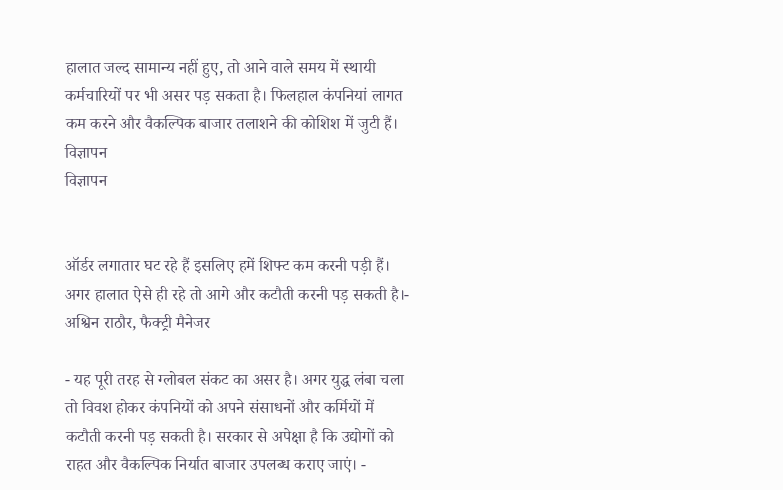हालात जल्द सामान्य नहीं हुए, तो आने वाले समय में स्थायी कर्मचारियों पर भी असर पड़ सकता है। फिलहाल कंपनियां लागत कम करने और वैकल्पिक बाजार तलाशने की कोशिश में जुटी हैं।
विज्ञापन
विज्ञापन


ऑर्डर लगातार घट रहे हैं इसलिए हमें शिफ्ट कम करनी पड़ी हैं। अगर हालात ऐसे ही रहे तो आगे और कटौती करनी पड़ सकती है।- अश्विन राठौर, फैक्ट्री मैनेजर

- यह पूरी तरह से ग्लोबल संकट का असर है। अगर युद्ध लंबा चला तो विवश होकर कंपनियों को अपने संसाधनों और कर्मियों में कटौती करनी पड़ सकती है। सरकार से अपेक्षा है कि उद्योगों को राहत और वैकल्पिक निर्यात बाजार उपलब्ध कराए जाएं। -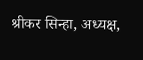श्रीकर सिन्हा, अध्यक्ष,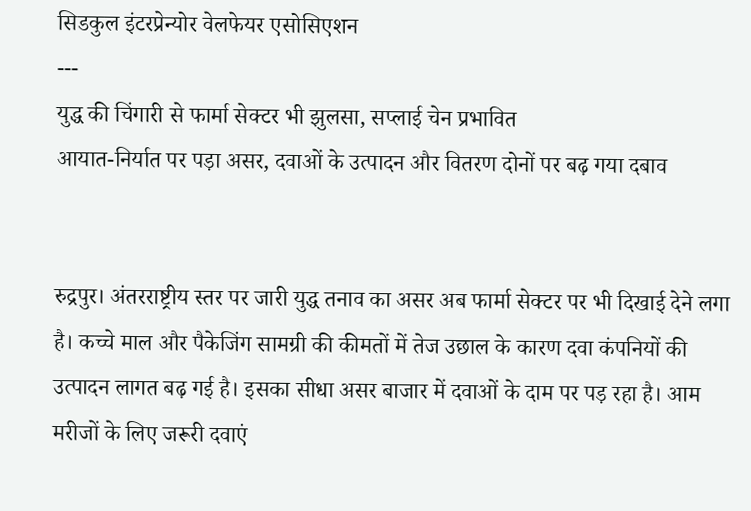सिडकुल इंटरप्रेन्योर वेलफेयर एसोसिएशन
---
युद्ध की चिंगारी से फार्मा सेक्टर भी झुलसा, सप्लाई चेन प्रभावित
आयात-निर्यात पर पड़ा असर, दवाओं के उत्पादन और वितरण दोनों पर बढ़ गया दबाव


रुद्रपुर। अंतरराष्ट्रीय स्तर पर जारी युद्ध तनाव का असर अब फार्मा सेक्टर पर भी दिखाई देने लगा है। कच्चे माल और पैकेजिंग सामग्री की कीमतों में तेज उछाल के कारण दवा कंपनियों की उत्पादन लागत बढ़ गई है। इसका सीधा असर बाजार में दवाओं के दाम पर पड़ रहा है। आम मरीजों के लिए जरूरी दवाएं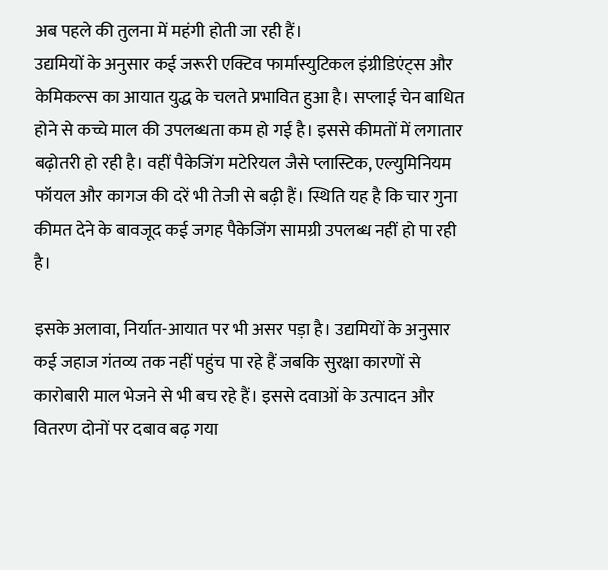अब पहले की तुलना में महंगी होती जा रही हैं।
उद्यमियों के अनुसार कई जरूरी एक्टिव फार्मास्युटिकल इंग्रीडिएंट्स और केमिकल्स का आयात युद्ध के चलते प्रभावित हुआ है। सप्लाई चेन बाधित होने से कच्चे माल की उपलब्धता कम हो गई है। इससे कीमतों में लगातार बढ़ोतरी हो रही है। वहीं पैकेजिंग मटेरियल जैसे प्लास्टिक, एल्युमिनियम फॉयल और कागज की दरें भी तेजी से बढ़ी हैं। स्थिति यह है कि चार गुना कीमत देने के बावजूद कई जगह पैकेजिंग सामग्री उपलब्ध नहीं हो पा रही है।

इसके अलावा, निर्यात-आयात पर भी असर पड़ा है। उद्यमियों के अनुसार कई जहाज गंतव्य तक नहीं पहुंच पा रहे हैं जबकि सुरक्षा कारणों से कारोबारी माल भेजने से भी बच रहे हैं। इससे दवाओं के उत्पादन और वितरण दोनों पर दबाव बढ़ गया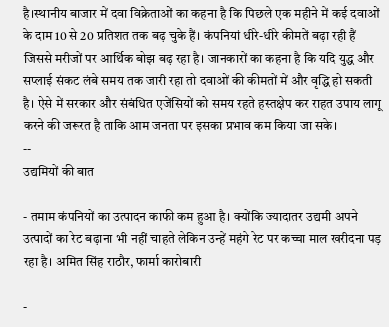है।स्थानीय बाजार में दवा विक्रेताओं का कहना है कि पिछले एक महीने में कई दवाओं के दाम 10 से 20 प्रतिशत तक बढ़ चुके हैं। कंपनियां धीरे-धीरे कीमतें बढ़ा रही हैं जिससे मरीजों पर आर्थिक बोझ बढ़ रहा है। जानकारों का कहना है कि यदि युद्ध और सप्लाई संकट लंबे समय तक जारी रहा तो दवाओं की कीमतों में और वृद्धि हो सकती है। ऐसे में सरकार और संबंधित एजेंसियों को समय रहते हस्तक्षेप कर राहत उपाय लागू करने की जरूरत है ताकि आम जनता पर इसका प्रभाव कम किया जा सके।
--
उद्यमियों की बात

- तमाम कंपनियों का उत्पादन काफी कम हुआ है। क्योंकि ज्यादातर उद्यमी अपने उत्पादों का रेट बढ़ाना भी नहीं चाहते लेकिन उन्हें महंगे रेट पर कच्चा माल खरीदना पड़ रहा है। अमित सिंह राठौर, फार्मा कारोबारी

-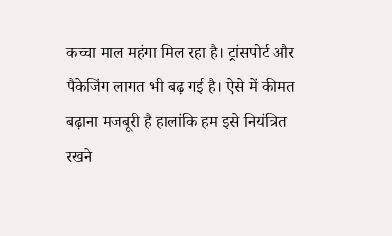कच्चा माल महंगा मिल रहा है। ट्रांसपोर्ट और पैकेजिंग लागत भी बढ़ गई है। ऐसे में कीमत बढ़ाना मजबूरी है हालांकि हम इसे नियंत्रित रखने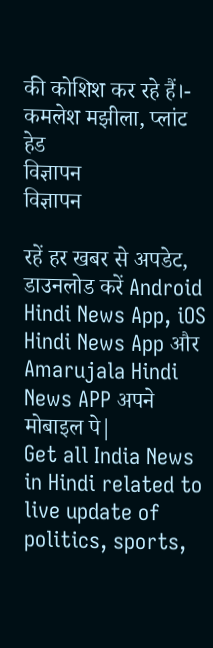की कोशिश कर रहे हैं।- कमलेश मझीला, प्लांट हेड
विज्ञापन
विज्ञापन

रहें हर खबर से अपडेट, डाउनलोड करें Android Hindi News App, iOS Hindi News App और Amarujala Hindi News APP अपने मोबाइल पे|
Get all India News in Hindi related to live update of politics, sports,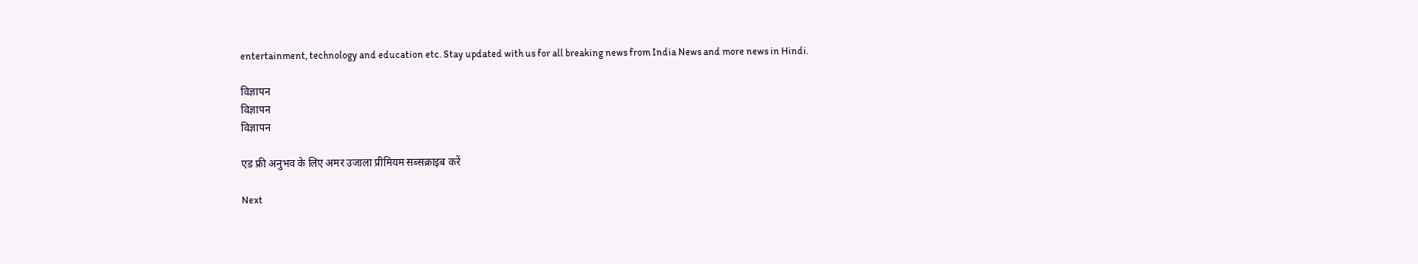entertainment, technology and education etc. Stay updated with us for all breaking news from India News and more news in Hindi.

विज्ञापन
विज्ञापन
विज्ञापन

एड फ्री अनुभव के लिए अमर उजाला प्रीमियम सब्सक्राइब करें

Next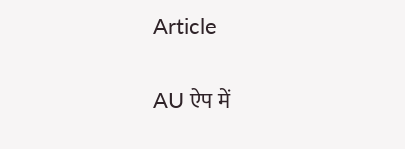Article

AU ऐप में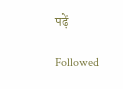पढ़ें

Followed